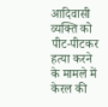आदिवासी व्यक्ति को पीट-पीटकर हत्या करने के मामले में केरल की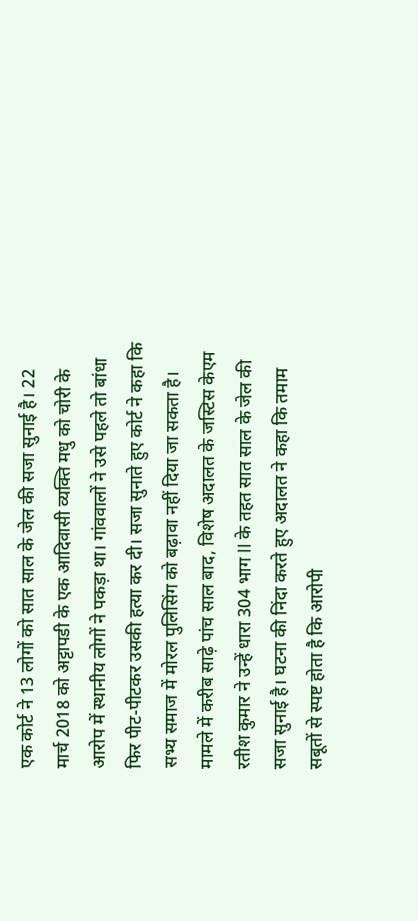एक कोर्ट ने 13 लोगों को सात साल के जेल की सजा सुनाई है। 22 मार्च 2018 को अट्टापडी के एक आदिवासी व्यक्ति मधु को चोरी के आरोप में स्थानीय लोगों ने पकड़ा था। गांववालों ने उसे पहले तो बांधा फिर पीट-पीटकर उसकी हत्या कर दी। सजा सुनाते हुए कोर्ट ने कहा कि सभ्य समाज में मोरल पुलिसिंग को बढ़ावा नहीं दिया जा सकता है।
मामले में करीब साढ़े पांच साल बाद, विशेष अदालत के जस्टिस केएम रतीश कुमार ने उन्हें धारा 304 भाग II के तहत सात साल के जेल की सजा सुनाई है। घटना की निंदा करते हुए अदालत ने कहा कि तमाम सबूतों से स्पष्ट होता है कि आरोपी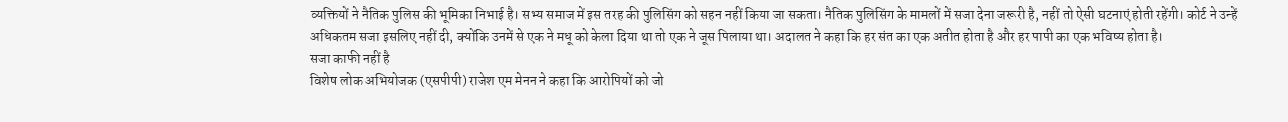व्यक्तियों ने नैतिक पुलिस की भूमिका निभाई है। सभ्य समाज में इस तरह की पुलिसिंग को सहन नहीं किया जा सकता। नैतिक पुलिसिंग के मामलों में सजा देना जरूरी है, नहीं तो ऐसी घटनाएं होती रहेंगी। कोर्ट ने उन्हें अधिकतम सजा इसलिए नहीं दी, क्योंकि उनमें से एक ने मधू को केला दिया था तो एक ने जूस पिलाया था। अदालत ने कहा कि हर संत का एक अतीत होता है और हर पापी का एक भविष्य होता है।
सजा काफी नहीं है
विशेष लोक अभियोजक (एसपीपी) राजेश एम मेनन ने कहा कि आरोपियों को जो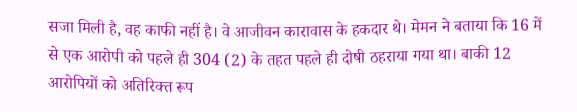सजा मिली है, वह काफी नहीं है। वे आजीवन कारावास के हकदार थे। मेमन ने बताया कि 16 में से एक आरोपी को पहले ही 304 (2) के तहत पहले ही दोषी ठहराया गया था। बाकी 12 आरोपियों को अतिरिक्त रूप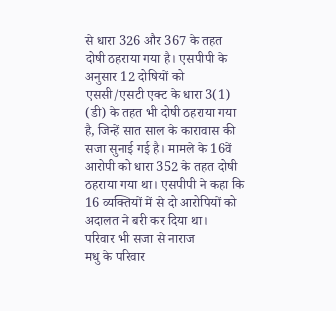से धारा 326 और 367 के तहत दोषी ठहराया गया है। एसपीपी के अनुसार 12 दोषियों को एससी/एसटी एक्ट के धारा 3(1) (डी) के तहत भी दोषी ठहराया गया है, जिन्हें सात साल के कारावास की सजा सुनाई गई है। मामले के 16वें आरोपी को धारा 352 के तहत दोषी ठहराया गया था। एसपीपी ने कहा कि 16 व्यक्तियों में से दो आरोपियों को अदालत ने बरी कर दिया था।
परिवार भी सजा से नाराज
मधु के परिवार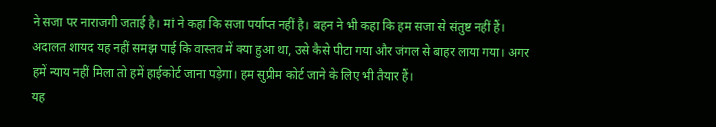ने सजा पर नाराजगी जताई है। मां ने कहा कि सजा पर्याप्त नहीं है। बहन ने भी कहा कि हम सजा से संतुष्ट नहीं हैं। अदालत शायद यह नहीं समझ पाई कि वास्तव में क्या हुआ था, उसे कैसे पीटा गया और जंगल से बाहर लाया गया। अगर हमें न्याय नहीं मिला तो हमें हाईकोर्ट जाना पड़ेगा। हम सुप्रीम कोर्ट जाने के लिए भी तैयार हैं।
यह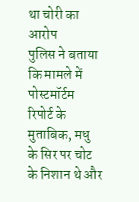था चोरी का आरोप
पुलिस ने बताया कि मामले में पोस्टमॉर्टम रिपोर्ट के मुताबिक, मधु के सिर पर चोट के निशान थे और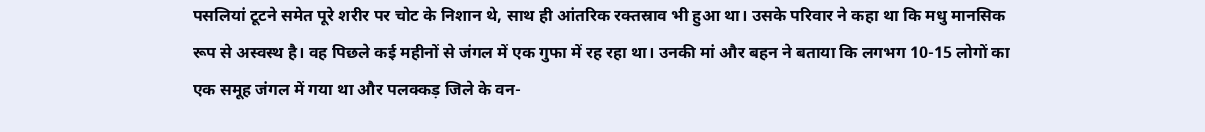पसलियां टूटने समेत पूरे शरीर पर चोट के निशान थे, साथ ही आंतरिक रक्तस्राव भी हुआ था। उसके परिवार ने कहा था कि मधु मानसिक रूप से अस्वस्थ है। वह पिछले कई महीनों से जंगल में एक गुफा में रह रहा था। उनकी मां और बहन ने बताया कि लगभग 10-15 लोगों का एक समूह जंगल में गया था और पलक्कड़ जिले के वन-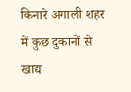किनारे अगाली शहर में कुछ दुकानों से खाद्य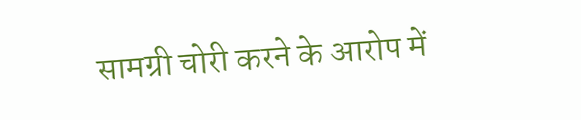सामग्री चोरी करने के आरोप में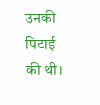उनकी पिटाई की थी।